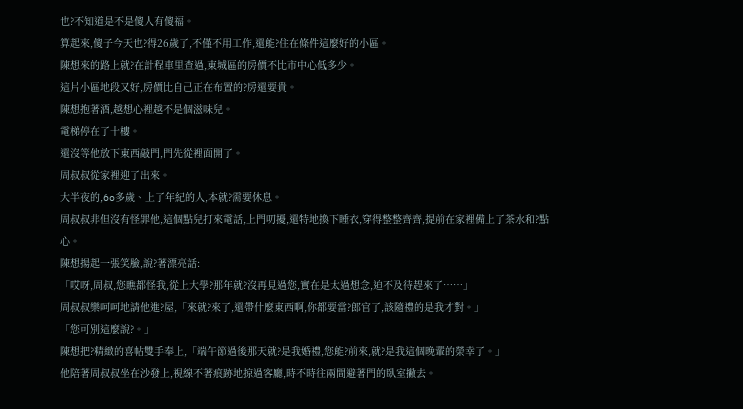也?不知道是不是傻人有傻福。
算起來,傻子今天也?得26歲了,不僅不用工作,還能?住在條件這麼好的小區。
陳想來的路上就?在計程車里查過,東城區的房價不比市中心低多少。
這片小區地段又好,房價比自己正在布置的?房還要貴。
陳想抱著酒,越想心裡越不是個滋味兒。
電梯停在了十樓。
還沒等他放下東西敲門,門先從裡面開了。
周叔叔從家裡迎了出來。
大半夜的,6o多歲、上了年紀的人,本就?需要休息。
周叔叔非但沒有怪罪他,這個點兒打來電話,上門叨擾,還特地換下睡衣,穿得整整齊齊,提前在家裡備上了茶水和?點心。
陳想揚起一張笑臉,說?著漂亮話:
「哎呀,周叔,您瞧都怪我,從上大學?那年就?沒再見過您,實在是太過想念,迫不及待趕來了……」
周叔叔樂呵呵地請他進?屋,「來就?來了,還帶什麼東西啊,你都要當?郎官了,該隨禮的是我才對。」
「您可別這麼說?。」
陳想把?精緻的喜帖雙手奉上,「端午節過後那天就?是我婚禮,您能?前來,就?是我這個晚輩的榮幸了。」
他陪著周叔叔坐在沙發上,視線不著痕跡地掠過客廳,時不時往兩間避著門的臥室撇去。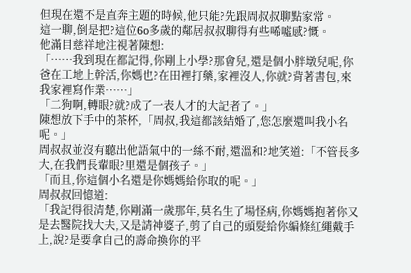但現在還不是直奔主題的時候,他只能?先跟周叔叔聊點家常。
這一聊,倒是把?這位6o多歲的鄰居叔叔聊得有些唏噓感?慨。
他滿目慈祥地注視著陳想:
「……我到現在都記得,你剛上小學?那會兒,還是個小胖墩兒呢,你爸在工地上幹活,你媽也?在田裡打藥,家裡沒人,你就?背著書包,來我家裡寫作業……」
「二狗啊,轉眼?就?成了一表人才的大記者了。」
陳想放下手中的茶杯,「周叔,我這都該結婚了,您怎麼還叫我小名呢。」
周叔叔並沒有聽出他語氣中的一絲不耐,還溫和?地笑道:「不管長多大,在我們長輩眼?里還是個孩子。」
「而且,你這個小名還是你媽媽給你取的呢。」
周叔叔回憶道:
「我記得很清楚,你剛滿一歲那年,莫名生了場怪病,你媽媽抱著你又是去醫院找大夫,又是請神婆子,剪了自己的頭髮給你編條紅繩戴手上,說?是要拿自己的壽命換你的平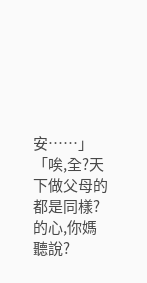安……」
「唉,全?天下做父母的都是同樣?的心,你媽聽說?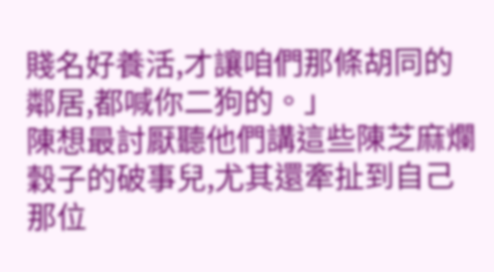賤名好養活,才讓咱們那條胡同的鄰居,都喊你二狗的。」
陳想最討厭聽他們講這些陳芝麻爛穀子的破事兒,尤其還牽扯到自己那位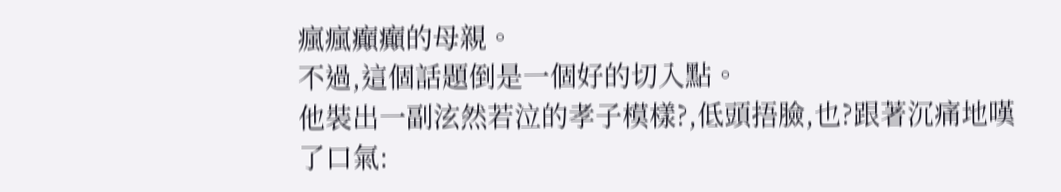瘋瘋癲癲的母親。
不過,這個話題倒是一個好的切入點。
他裝出一副泫然若泣的孝子模樣?,低頭捂臉,也?跟著沉痛地嘆了口氣: